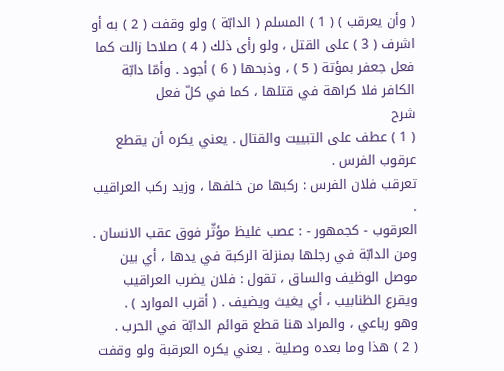( وأن يعرقب ) ( 1 ) المسلم ( الدابّة ) ولو وقفت ( 2 ) به أو اشرف ( 3 ) على القتل ، ولو رأى ذلك ( 4 ) صلاحا زالت كما فعل جعفر بمؤتة ( 5 ) ، وذبحها ( 6 ) أجود . وأمّا دابّة الكافر فلا كراهة في قتلها ، كما في كلّ فعل
شرح
( 1 ) عطف على التبييت والقتال . يعني يكره أن يقطع عرقوب الفرس .
تعرقب فلان الفرس : ركبها من خلفها ، وزيد ركب العراقيب .
العرقوب - كجمهور - : عصب غليظ مؤثّر فوق عقب الانسان .
ومن الدابّة في رجلها بمنزلة الركبة في يدها ، أي بين موصل الوظيف والساق ، تقول : فلان يضرب العراقيب ويقرع الظنابيب ، أي يغيث ويضيف . ( أقرب الموارد ) .
وهو رباعي ، والمراد هنا قطع قوائم الدابّة في الحرب .
( 2 ) هذا وما بعده وصلية . يعني يكره العرقبة ولو وقفت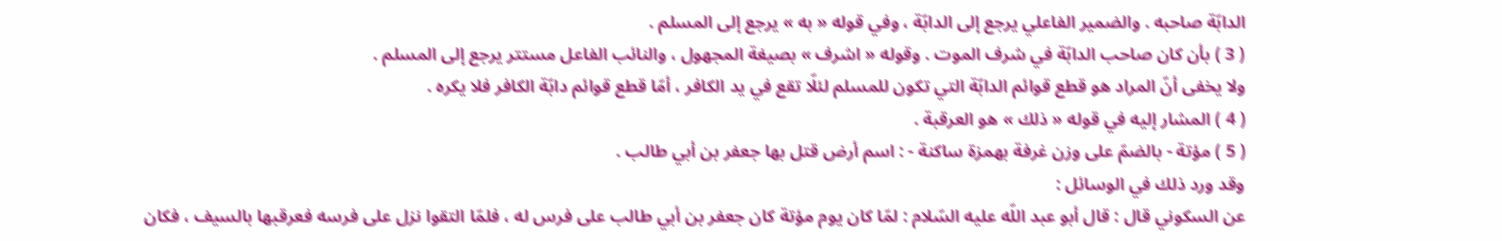الدابّة صاحبه . والضمير الفاعلي يرجع إلى الدابّة ، وفي قوله « به » يرجع إلى المسلم .
( 3 ) بأن كان صاحب الدابّة في شرف الموت . وقوله « اشرف » بصيغة المجهول ، والنائب الفاعل مستتر يرجع إلى المسلم .
ولا يخفى أنّ المراد هو قطع قوائم الدابّة التي تكون للمسلم لئلّا تقع في يد الكافر ، أمّا قطع قوائم دابّة الكافر فلا يكره .
( 4 ) المشار إليه في قوله « ذلك » هو العرقبة .
( 5 ) مؤتة - بالضمّ على وزن غرفة بهمزة ساكنة - : اسم أرض قتل بها جعفر بن أبي طالب .
وقد ورد ذلك في الوسائل :
عن السكوني قال : قال أبو عبد اللّه عليه السّلام : لمّا كان يوم مؤتة كان جعفر بن أبي طالب على فرس له ، فلمّا التقوا نزل على فرسه فعرقبها بالسيف ، فكان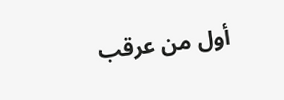أول من عرقب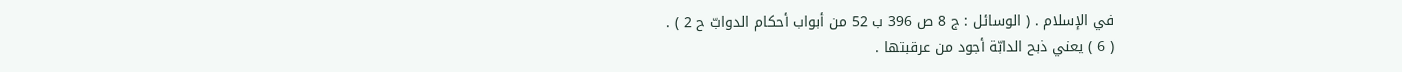في الإسلام . ( الوسائل : ج 8 ص 396 ب 52 من أبواب أحكام الدوابّ ح 2 ) .
( 6 ) يعني ذبح الدابّة أجود من عرقبتها .